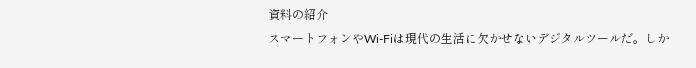資料の紹介
スマートフォンやWi-Fiは現代の生活に欠かせないデジタルツールだ。しか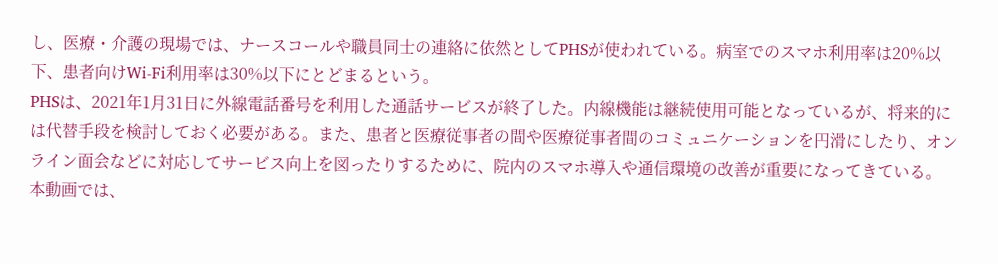し、医療・介護の現場では、ナースコールや職員同士の連絡に依然としてPHSが使われている。病室でのスマホ利用率は20%以下、患者向けWi-Fi利用率は30%以下にとどまるという。
PHSは、2021年1月31日に外線電話番号を利用した通話サービスが終了した。内線機能は継続使用可能となっているが、将来的には代替手段を検討しておく必要がある。また、患者と医療従事者の間や医療従事者間のコミュニケーションを円滑にしたり、オンライン面会などに対応してサービス向上を図ったりするために、院内のスマホ導入や通信環境の改善が重要になってきている。
本動画では、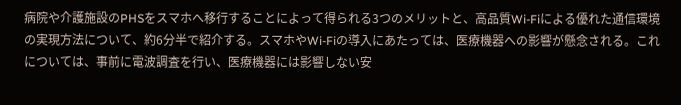病院や介護施設のPHSをスマホへ移行することによって得られる3つのメリットと、高品質Wi-Fiによる優れた通信環境の実現方法について、約6分半で紹介する。スマホやWi-Fiの導入にあたっては、医療機器への影響が懸念される。これについては、事前に電波調査を行い、医療機器には影響しない安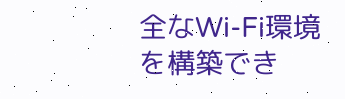全なWi-Fi環境を構築でき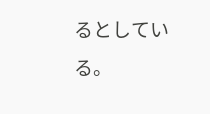るとしている。